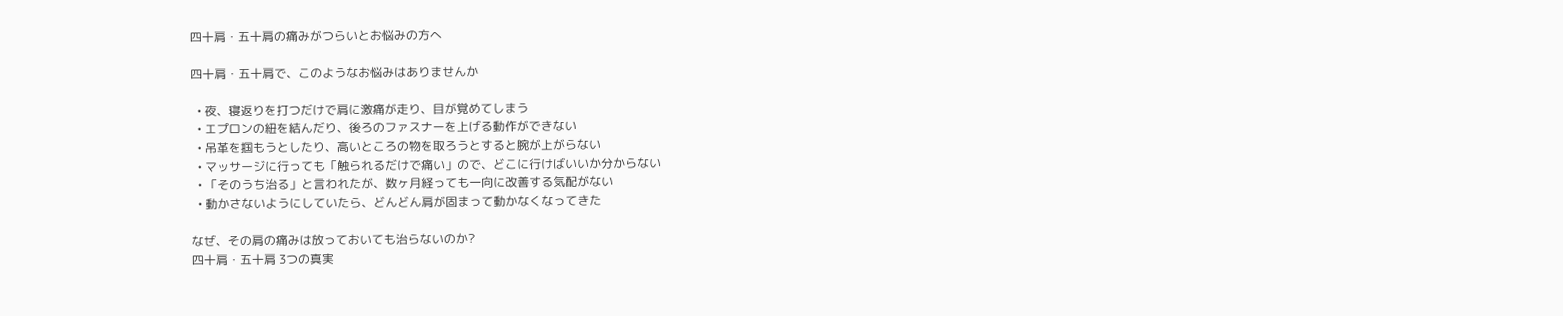四十肩・五十肩の痛みがつらいとお悩みの方へ

四十肩・五十肩で、このようなお悩みはありませんか

  • 夜、寝返りを打つだけで肩に激痛が走り、目が覚めてしまう
  • エプロンの紐を結んだり、後ろのファスナーを上げる動作ができない
  • 吊革を掴もうとしたり、高いところの物を取ろうとすると腕が上がらない
  • マッサージに行っても「触られるだけで痛い」ので、どこに行けばいいか分からない
  • 「そのうち治る」と言われたが、数ヶ月経っても一向に改善する気配がない
  • 動かさないようにしていたら、どんどん肩が固まって動かなくなってきた

なぜ、その肩の痛みは放っておいても治らないのか?
四十肩・五十肩 3つの真実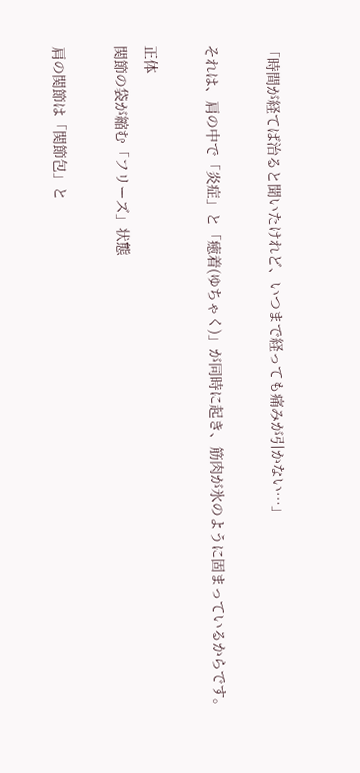「時間が経てば治ると聞いたけれど、いつまで経っても痛みが引かない…」

それは、肩の中で「炎症」と「癒着(ゆちゃく)」が同時に起き、筋肉が氷のように固まっているからです。

正体
関節の袋が縮む「フリーズ」状態

肩の関節は「関節包」と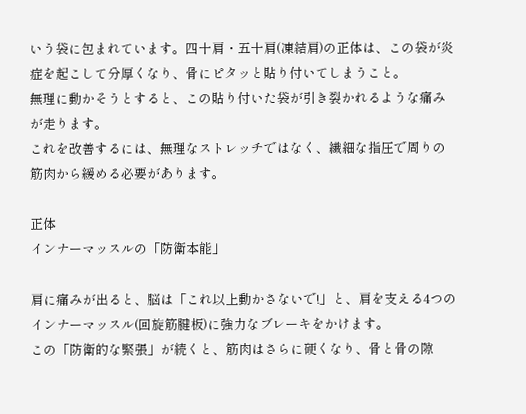いう袋に包まれています。四十肩・五十肩(凍結肩)の正体は、この袋が炎症を起こして分厚くなり、骨にピタッと貼り付いてしまうこと。
無理に動かそうとすると、この貼り付いた袋が引き裂かれるような痛みが走ります。
これを改善するには、無理なストレッチではなく、繊細な指圧で周りの筋肉から緩める必要があります。

正体
インナーマッスルの「防衛本能」

肩に痛みが出ると、脳は「これ以上動かさないで!」と、肩を支える4つのインナーマッスル(回旋筋腱板)に強力なブレーキをかけます。
この「防衛的な緊張」が続くと、筋肉はさらに硬くなり、骨と骨の隙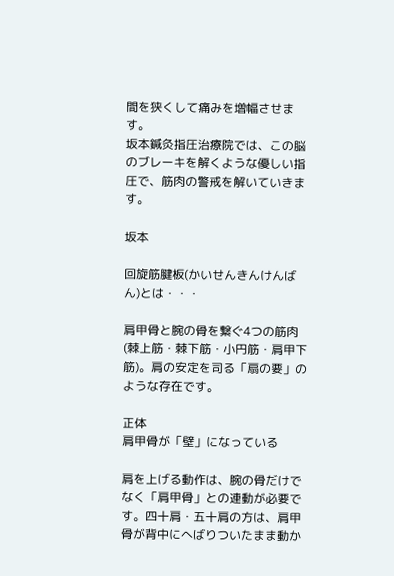間を狭くして痛みを増幅させます。
坂本鍼灸指圧治療院では、この脳のブレーキを解くような優しい指圧で、筋肉の警戒を解いていきます。

坂本

回旋筋腱板(かいせんきんけんばん)とは・・・

肩甲骨と腕の骨を繋ぐ4つの筋肉(棘上筋・棘下筋・小円筋・肩甲下筋)。肩の安定を司る「扇の要」のような存在です。

正体
肩甲骨が「壁」になっている

肩を上げる動作は、腕の骨だけでなく「肩甲骨」との連動が必要です。四十肩・五十肩の方は、肩甲骨が背中にへばりついたまま動か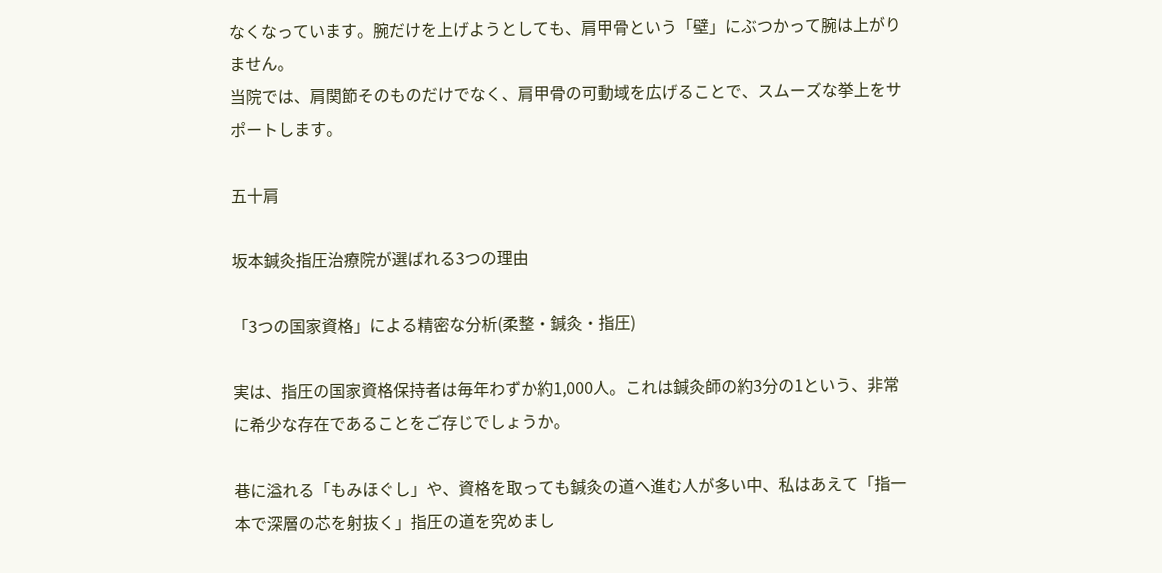なくなっています。腕だけを上げようとしても、肩甲骨という「壁」にぶつかって腕は上がりません。
当院では、肩関節そのものだけでなく、肩甲骨の可動域を広げることで、スムーズな挙上をサポートします。

五十肩

坂本鍼灸指圧治療院が選ばれる3つの理由

「3つの国家資格」による精密な分析(柔整・鍼灸・指圧)

実は、指圧の国家資格保持者は毎年わずか約1,000人。これは鍼灸師の約3分の1という、非常に希少な存在であることをご存じでしょうか。

巷に溢れる「もみほぐし」や、資格を取っても鍼灸の道へ進む人が多い中、私はあえて「指一本で深層の芯を射抜く」指圧の道を究めまし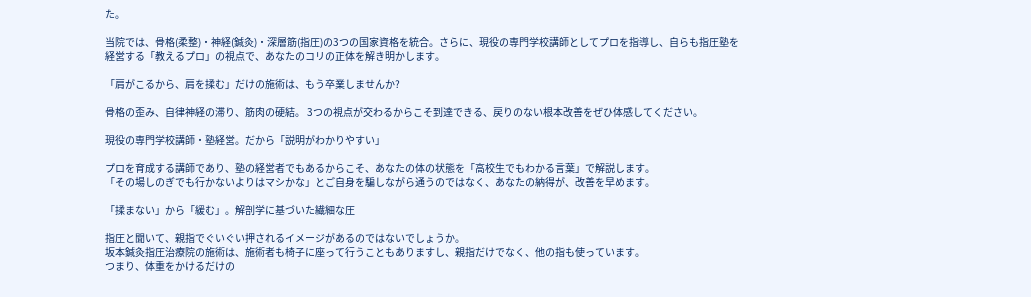た。

当院では、骨格(柔整)・神経(鍼灸)・深層筋(指圧)の3つの国家資格を統合。さらに、現役の専門学校講師としてプロを指導し、自らも指圧塾を経営する「教えるプロ」の視点で、あなたのコリの正体を解き明かします。

「肩がこるから、肩を揉む」だけの施術は、もう卒業しませんか?

骨格の歪み、自律神経の滞り、筋肉の硬結。 3つの視点が交わるからこそ到達できる、戻りのない根本改善をぜひ体感してください。

現役の専門学校講師・塾経営。だから「説明がわかりやすい」

プロを育成する講師であり、塾の経営者でもあるからこそ、あなたの体の状態を「高校生でもわかる言葉」で解説します。
「その場しのぎでも行かないよりはマシかな」とご自身を騙しながら通うのではなく、あなたの納得が、改善を早めます。

「揉まない」から「緩む」。解剖学に基づいた繊細な圧

指圧と聞いて、親指でぐいぐい押されるイメージがあるのではないでしょうか。
坂本鍼灸指圧治療院の施術は、施術者も椅子に座って行うこともありますし、親指だけでなく、他の指も使っています。
つまり、体重をかけるだけの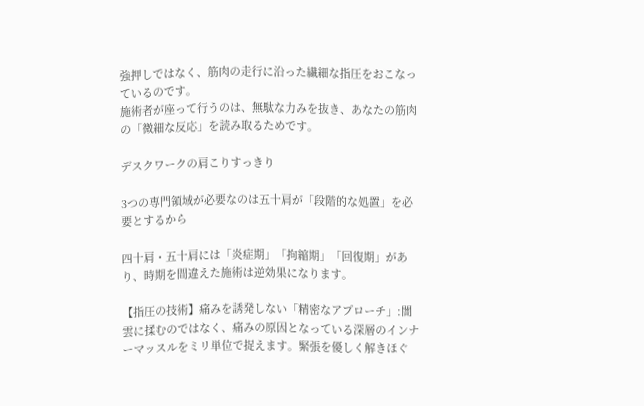強押しではなく、筋肉の走行に沿った繊細な指圧をおこなっているのです。
施術者が座って行うのは、無駄な力みを抜き、あなたの筋肉の「微細な反応」を読み取るためです。

デスクワークの肩こりすっきり

3つの専門領域が必要なのは五十肩が「段階的な処置」を必要とするから

四十肩・五十肩には「炎症期」「拘縮期」「回復期」があり、時期を間違えた施術は逆効果になります。

【指圧の技術】痛みを誘発しない「精密なアプローチ」:闇雲に揉むのではなく、痛みの原因となっている深層のインナーマッスルをミリ単位で捉えます。緊張を優しく解きほぐ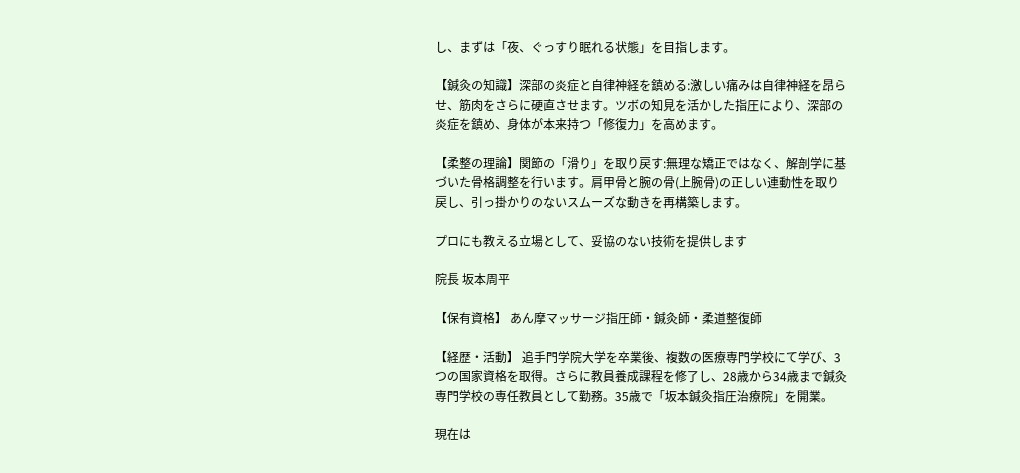し、まずは「夜、ぐっすり眠れる状態」を目指します。

【鍼灸の知識】深部の炎症と自律神経を鎮める:激しい痛みは自律神経を昂らせ、筋肉をさらに硬直させます。ツボの知見を活かした指圧により、深部の炎症を鎮め、身体が本来持つ「修復力」を高めます。

【柔整の理論】関節の「滑り」を取り戻す:無理な矯正ではなく、解剖学に基づいた骨格調整を行います。肩甲骨と腕の骨(上腕骨)の正しい連動性を取り戻し、引っ掛かりのないスムーズな動きを再構築します。

プロにも教える立場として、妥協のない技術を提供します

院長 坂本周平

【保有資格】 あん摩マッサージ指圧師・鍼灸師・柔道整復師

【経歴・活動】 追手門学院大学を卒業後、複数の医療専門学校にて学び、3つの国家資格を取得。さらに教員養成課程を修了し、28歳から34歳まで鍼灸専門学校の専任教員として勤務。35歳で「坂本鍼灸指圧治療院」を開業。

現在は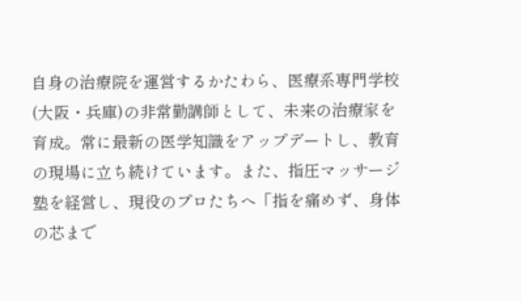自身の治療院を運営するかたわら、医療系専門学校(大阪・兵庫)の非常勤講師として、未来の治療家を育成。常に最新の医学知識をアップデートし、教育の現場に立ち続けています。また、指圧マッサージ塾を経営し、現役のプロたちへ「指を痛めず、身体の芯まで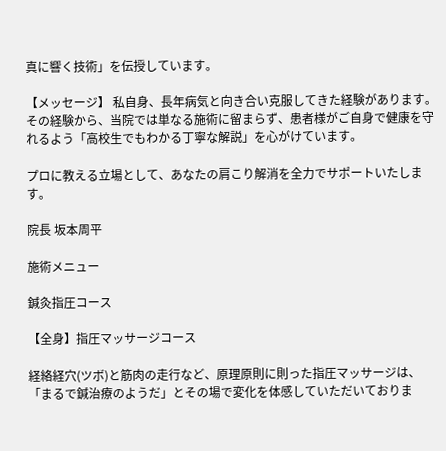真に響く技術」を伝授しています。

【メッセージ】 私自身、長年病気と向き合い克服してきた経験があります。その経験から、当院では単なる施術に留まらず、患者様がご自身で健康を守れるよう「高校生でもわかる丁寧な解説」を心がけています。

プロに教える立場として、あなたの肩こり解消を全力でサポートいたします。

院長 坂本周平

施術メニュー

鍼灸指圧コース

【全身】指圧マッサージコース

経絡経穴(ツボ)と筋肉の走行など、原理原則に則った指圧マッサージは、「まるで鍼治療のようだ」とその場で変化を体感していただいておりま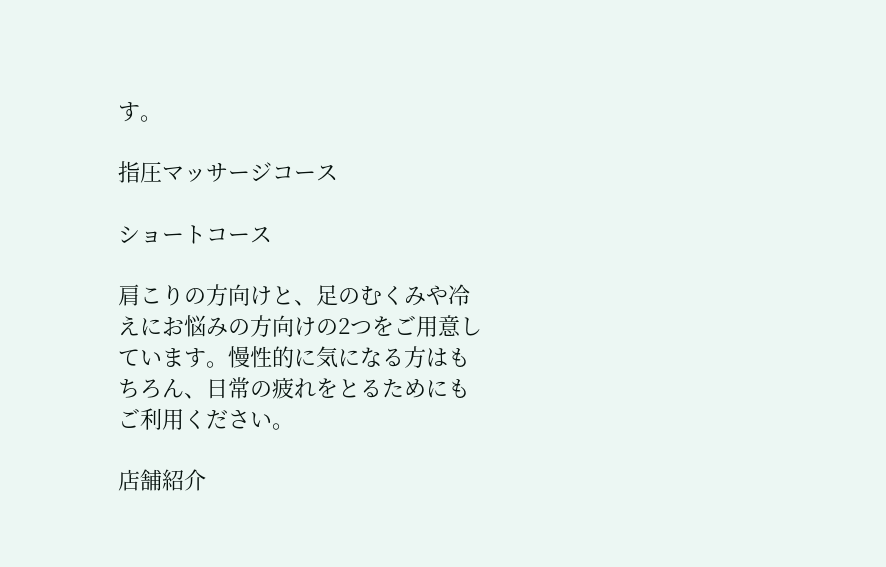す。

指圧マッサージコース

ショートコース

肩こりの方向けと、足のむくみや冷えにお悩みの方向けの2つをご用意しています。慢性的に気になる方はもちろん、日常の疲れをとるためにもご利用ください。

店舗紹介